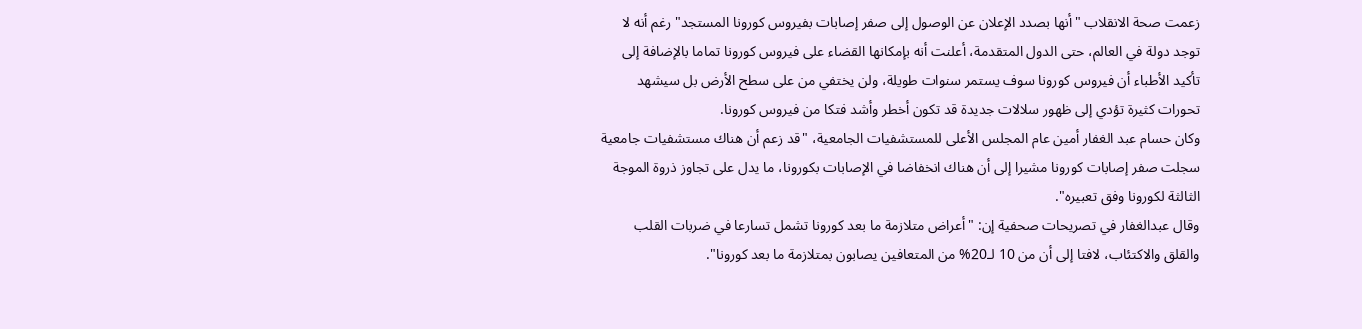زعمت صحة الانقلاب "أنها بصدد الإعلان عن الوصول إلى صفر إصابات بفيروس كورونا المستجد" رغم أنه لا توجد دولة في العالم، حتى الدول المتقدمة، أعلنت أنه بإمكانها القضاء على فيروس كورونا تماما بالإضافة إلى تأكيد الأطباء أن فيروس كورونا سوف يستمر سنوات طويلة، ولن يختفي من على سطح الأرض بل سيشهد تحورات كثيرة تؤدي إلى ظهور سلالات جديدة قد تكون أخطر وأشد فتكا من فيروس كورونا.
وكان حسام عبد الغفار أمين عام المجلس الأعلى للمستشفيات الجامعية، "قد زعم أن هناك مستشفيات جامعية سجلت صفر إصابات كورونا مشيرا إلى أن هناك انخفاضا في الإصابات بكورونا، ما يدل على تجاوز ذروة الموجة الثالثة لكورونا وفق تعبيره".
وقال عبدالغفار في تصريحات صحفية إن: "أعراض متلازمة ما بعد كورونا تشمل تسارعا في ضربات القلب والقلق والاكتئاب، لافتا إلى أن من 10 لـ20% من المتعافين يصابون بمتلازمة ما بعد كورونا".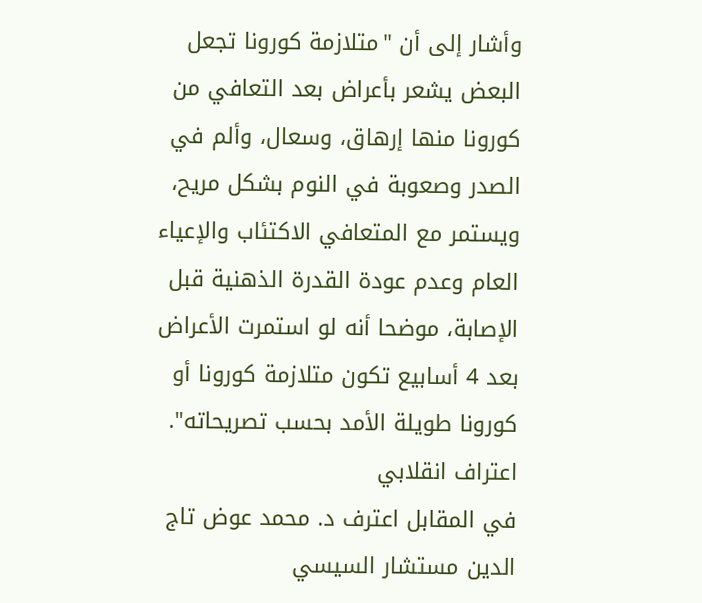وأشار إلى أن "متلازمة كورونا تجعل البعض يشعر بأعراض بعد التعافي من كورونا منها إرهاق، وسعال، وألم في الصدر وصعوبة في النوم بشكل مريح، ويستمر مع المتعافي الاكتئاب والإعياء العام وعدم عودة القدرة الذهنية قبل الإصابة، موضحا أنه لو استمرت الأعراض بعد 4 أسابيع تكون متلازمة كورونا أو كورونا طويلة الأمد بحسب تصريحاته".
اعتراف انقلابي
في المقابل اعترف د. محمد عوض تاج الدين مستشار السيسي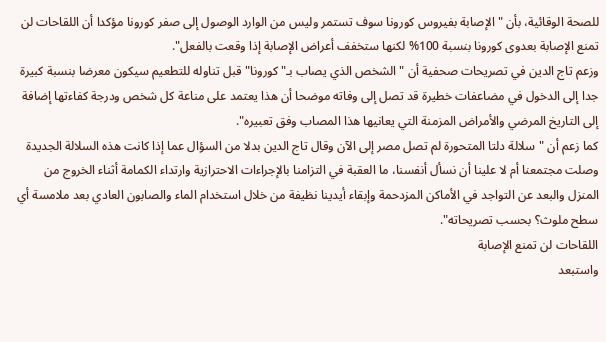للصحة الوقائية، بأن "الإصابة بفيروس كورونا سوف تستمر وليس من الوارد الوصول إلى صفر كورونا مؤكدا أن اللقاحات لن تمنع الإصابة بعدوى كورونا بنسبة 100% لكنها ستخفف أعراض الإصابة إذا وقعت بالفعل".
وزعم تاج الدين في تصريحات صحفية أن "الشخص الذي يصاب بـ"كورونا" قبل تناوله للتطعيم سيكون معرضا بنسبة كبيرة جدا إلى الدخول في مضاعفات خطيرة قد تصل إلى وفاته موضحا أن هذا يعتمد على مناعة كل شخص ودرجة كفاءتها إضافة إلى التاريخ المرضي والأمراض المزمنة التي يعانيها هذا المصاب وفق تعبيره".
كما زعم أن "سلالة دلتا المتحورة لم تصل مصر إلى الآن وقال تاج الدين بدلا من السؤال عما إذا كانت هذه السلالة الجديدة وصلت مجتمعنا أم لا علينا أن نسأل أنفسنا، ما العقبة في التزامنا بالإجراءات الاحترازية وارتداء الكمامة أثناء الخروج من المنزل والبعد عن التواجد في الأماكن المزدحمة وإبقاء أيدينا نظيفة من خلال استخدام الماء والصابون العادي بعد ملامسة أي سطح ملوث؟ بحسب تصريحاته".
اللقاحات لن تمنع الإصابة
واستبعد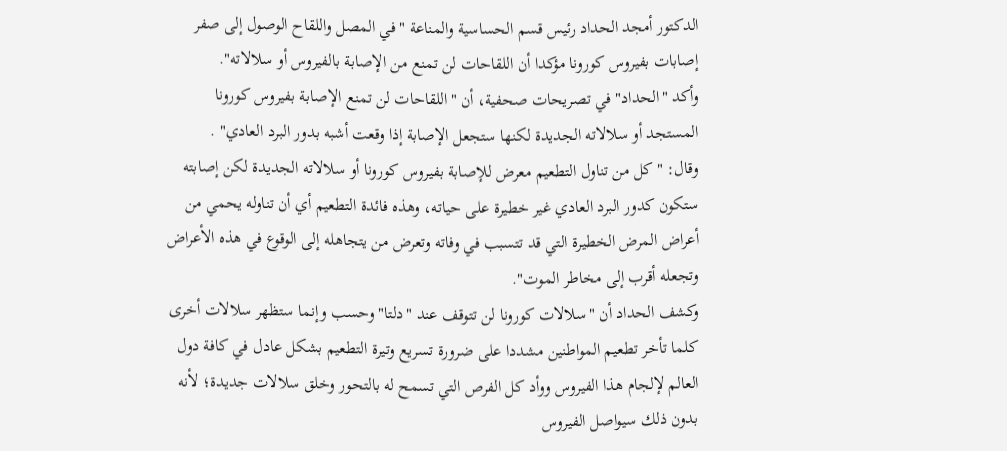الدكتور أمجد الحداد رئيس قسم الحساسية والمناعة "في المصل واللقاح الوصول إلى صفر إصابات بفيروس كورونا مؤكدا أن اللقاحات لن تمنع من الإصابة بالفيروس أو سلالاته".
وأكد "الحداد" في تصريحات صحفية، أن "اللقاحات لن تمنع الإصابة بفيروس كورونا المستجد أو سلالاته الجديدة لكنها ستجعل الإصابة إذا وقعت أشبه بدور البرد العادي" .
وقال: "كل من تناول التطعيم معرض للإصابة بفيروس كورونا أو سلالاته الجديدة لكن إصابته ستكون كدور البرد العادي غير خطيرة على حياته، وهذه فائدة التطعيم أي أن تناوله يحمي من أعراض المرض الخطيرة التي قد تتسبب في وفاته وتعرض من يتجاهله إلى الوقوع في هذه الأعراض وتجعله أقرب إلى مخاطر الموت".
وكشف الحداد أن "سلالات كورونا لن تتوقف عند "دلتا" وحسب وإنما ستظهر سلالات أخرى كلما تأخر تطعيم المواطنين مشددا على ضرورة تسريع وتيرة التطعيم بشكل عادل في كافة دول العالم لإلجام هذا الفيروس ووأد كل الفرص التي تسمح له بالتحور وخلق سلالات جديدة؛ لأنه بدون ذلك سيواصل الفيروس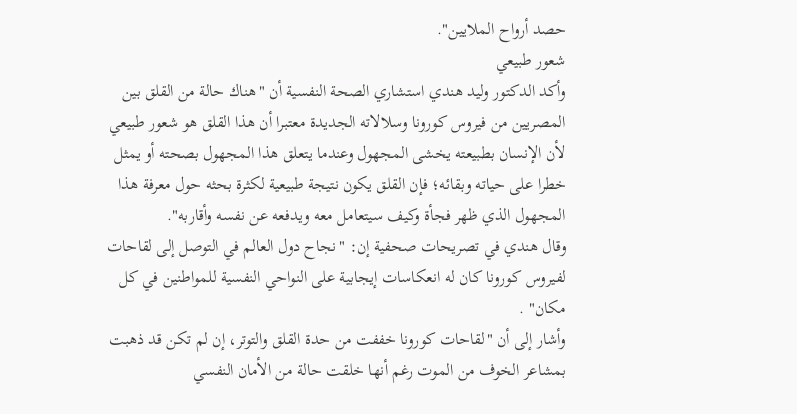حصد أرواح الملايين".
شعور طبيعي
وأكد الدكتور وليد هندي استشاري الصحة النفسية أن "هناك حالة من القلق بين المصريين من فيروس كورونا وسلالاته الجديدة معتبرا أن هذا القلق هو شعور طبيعي لأن الإنسان بطبيعته يخشى المجهول وعندما يتعلق هذا المجهول بصحته أو يمثل خطرا على حياته وبقائه؛ فإن القلق يكون نتيجة طبيعية لكثرة بحثه حول معرفة هذا المجهول الذي ظهر فجأة وكيف سيتعامل معه ويدفعه عن نفسه وأقاربه".
وقال هندي في تصريحات صحفية إن: "نجاح دول العالم في التوصل إلى لقاحات لفيروس كورونا كان له انعكاسات إيجابية على النواحي النفسية للمواطنين في كل مكان" .
وأشار إلى أن "لقاحات كورونا خففت من حدة القلق والتوتر، إن لم تكن قد ذهبت بمشاعر الخوف من الموت رغم أنها خلقت حالة من الأمان النفسي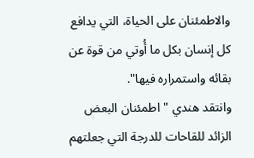والاطمئنان على الحياة، التي يدافع كل إنسان بكل ما أُوتي من قوة عن بقائه واستمراره فيها".
وانتقد هندي "اطمئنان البعض الزائد للقاحات للدرجة التي جعلتهم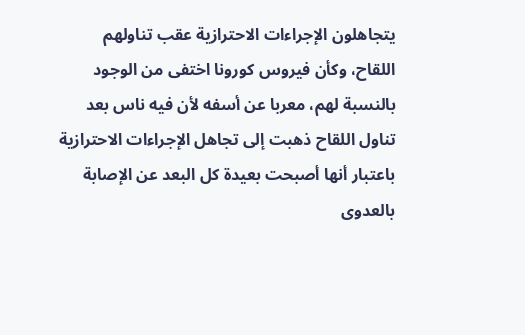يتجاهلون الإجراءات الاحترازية عقب تناولهم اللقاح، وكأن فيروس كورونا اختفى من الوجود بالنسبة لهم، معربا عن أسفه لأن فيه ناس بعد تناول اللقاح ذهبت إلى تجاهل الإجراءات الاحترازية باعتبار أنها أصبحت بعيدة كل البعد عن الإصابة بالعدوى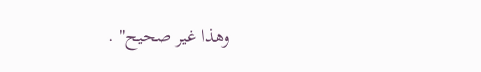وهذا غير صحيح" .